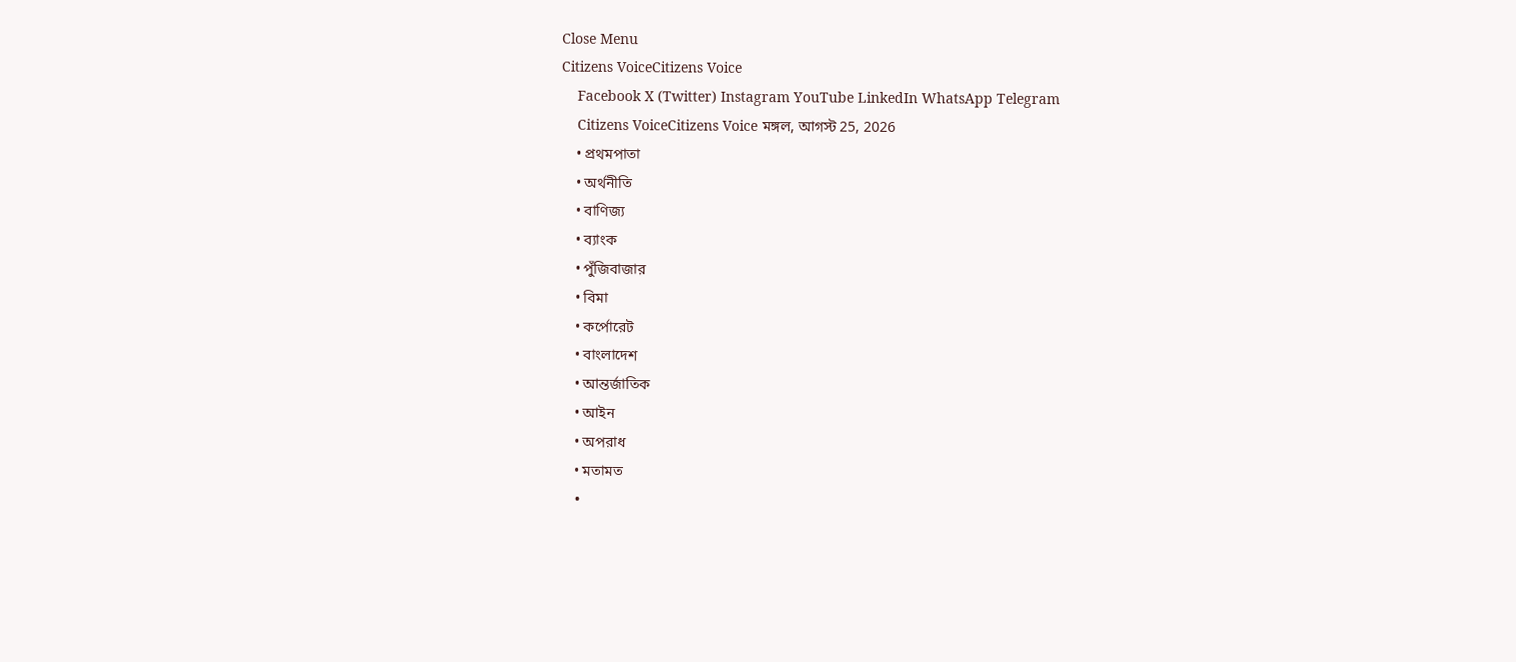Close Menu
Citizens VoiceCitizens Voice
    Facebook X (Twitter) Instagram YouTube LinkedIn WhatsApp Telegram
    Citizens VoiceCitizens Voice মঙ্গল, আগস্ট 25, 2026
    • প্রথমপাতা
    • অর্থনীতি
    • বাণিজ্য
    • ব্যাংক
    • পুঁজিবাজার
    • বিমা
    • কর্পোরেট
    • বাংলাদেশ
    • আন্তর্জাতিক
    • আইন
    • অপরাধ
    • মতামত
    •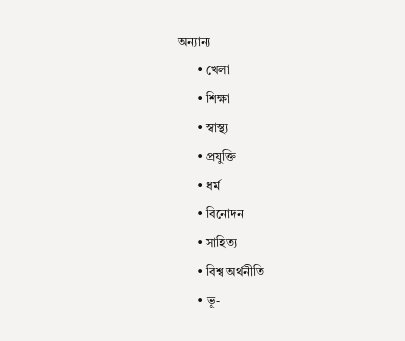অন্যান্য
      • খেলা
      • শিক্ষা
      • স্বাস্থ্য
      • প্রযুক্তি
      • ধর্ম
      • বিনোদন
      • সাহিত্য
      • বিশ্ব অর্থনীতি
      • ভূ-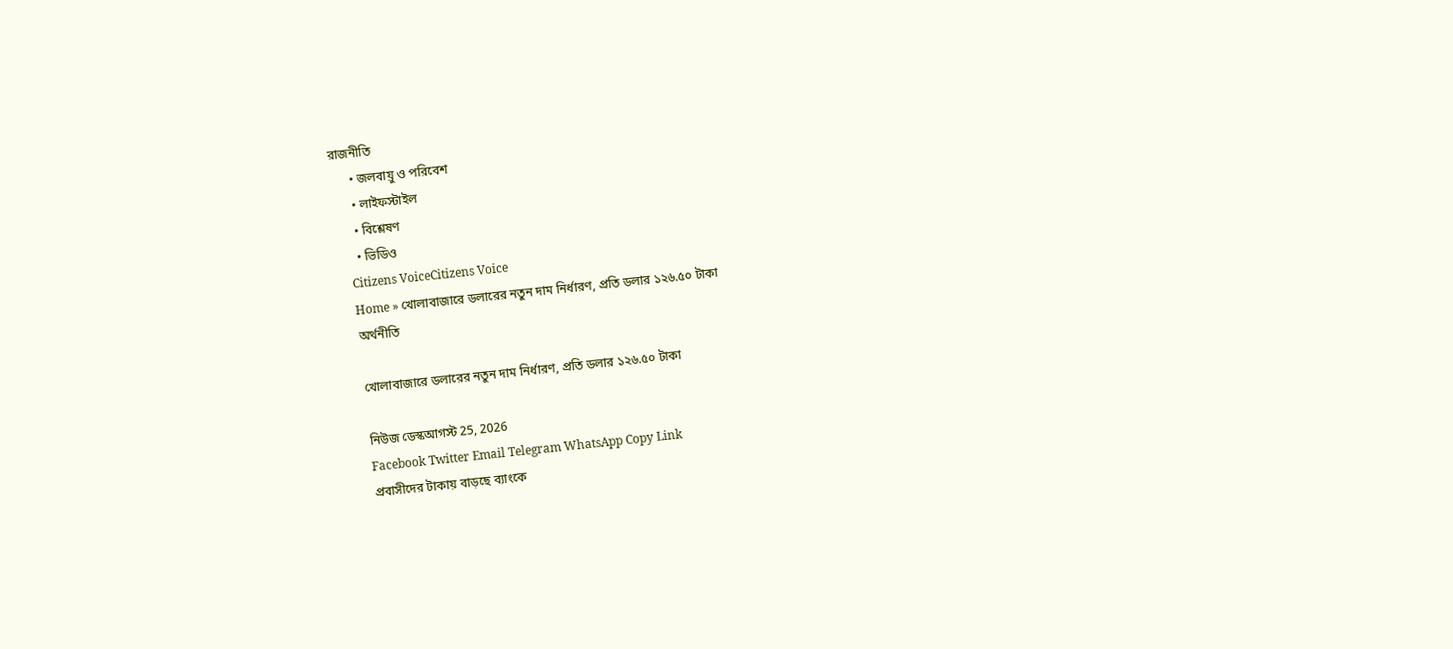রাজনীতি
      • জলবায়ু ও পরিবেশ
      • লাইফস্টাইল
      • বিশ্লেষণ
      • ভিডিও
    Citizens VoiceCitizens Voice
    Home » খোলাবাজারে ডলারের নতুন দাম নির্ধারণ, প্রতি ডলার ১২৬.৫০ টাকা
    অর্থনীতি

    খোলাবাজারে ডলারের নতুন দাম নির্ধারণ, প্রতি ডলার ১২৬.৫০ টাকা

    নিউজ ডেস্কআগস্ট 25, 2026
    Facebook Twitter Email Telegram WhatsApp Copy Link
    প্রবাসীদের টাকায় বাড়ছে ব্যাংকে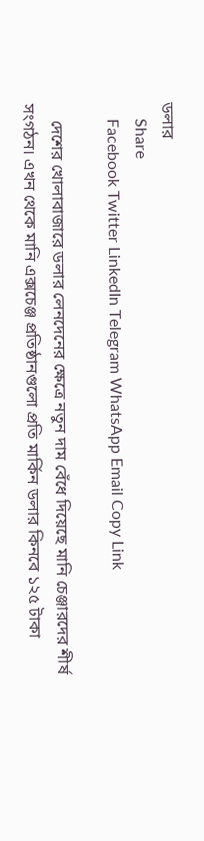ডলার
    Share
    Facebook Twitter LinkedIn Telegram WhatsApp Email Copy Link

    দেশের খোলাবাজারে ডলার লেনদেনের ক্ষেত্রে নতুন দাম বেঁধে দিয়েছে মানি চেঞ্জারদের শীর্ষ সংগঠন। এখন থেকে মানি এক্সচেঞ্জ প্রতিষ্ঠানগুলো প্রতি মার্কিন ডলার কিনবে ১২৫ টাকা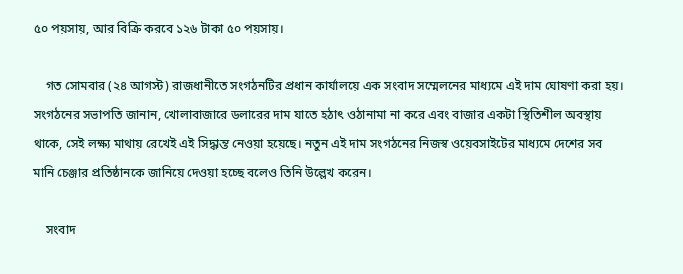৫০ পয়সায়, আর বিক্রি করবে ১২৬ টাকা ৫০ পয়সায়।

    গত সোমবার (২৪ আগস্ট) রাজধানীতে সংগঠনটির প্রধান কার্যালয়ে এক সংবাদ সম্মেলনের মাধ্যমে এই দাম ঘোষণা করা হয়। সংগঠনের সভাপতি জানান, খোলাবাজারে ডলারের দাম যাতে হঠাৎ ওঠানামা না করে এবং বাজার একটা স্থিতিশীল অবস্থায় থাকে, সেই লক্ষ্য মাথায় রেখেই এই সিদ্ধান্ত নেওয়া হয়েছে। নতুন এই দাম সংগঠনের নিজস্ব ওয়েবসাইটের মাধ্যমে দেশের সব মানি চেঞ্জার প্রতিষ্ঠানকে জানিয়ে দেওয়া হচ্ছে বলেও তিনি উল্লেখ করেন।

    সংবাদ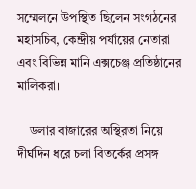সম্মেলনে উপস্থিত ছিলেন সংগঠনের মহাসচিব, কেন্দ্রীয় পর্যায়ের নেতারা এবং বিভিন্ন মানি এক্সচেঞ্জ প্রতিষ্ঠানের মালিকরা।

    ডলার বাজারের অস্থিরতা নিয়ে দীর্ঘদিন ধরে চলা বিতর্কের প্রসঙ্গ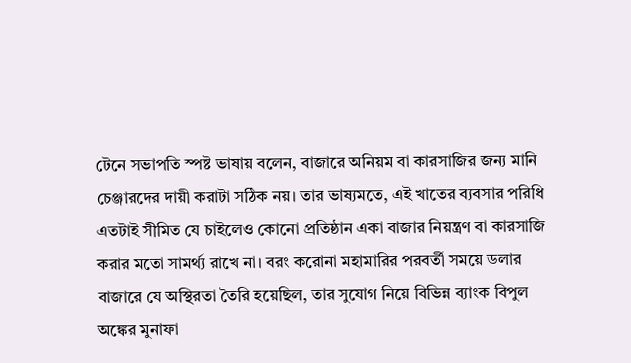টেনে সভাপতি স্পষ্ট ভাষায় বলেন, বাজারে অনিয়ম বা কারসাজির জন্য মানি চেঞ্জারদের দায়ী করাটা সঠিক নয়। তার ভাষ্যমতে, এই খাতের ব্যবসার পরিধি এতটাই সীমিত যে চাইলেও কোনো প্রতিষ্ঠান একা বাজার নিয়ন্ত্রণ বা কারসাজি করার মতো সামর্থ্য রাখে না। বরং করোনা মহামারির পরবর্তী সময়ে ডলার বাজারে যে অস্থিরতা তৈরি হয়েছিল, তার সুযোগ নিয়ে বিভিন্ন ব্যাংক বিপুল অঙ্কের মুনাফা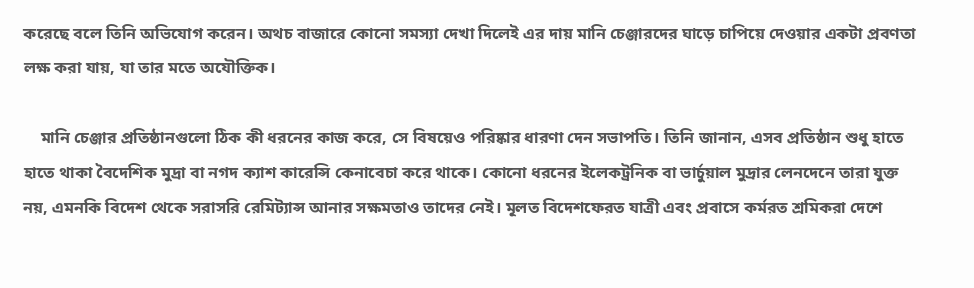করেছে বলে তিনি অভিযোগ করেন। অথচ বাজারে কোনো সমস্যা দেখা দিলেই এর দায় মানি চেঞ্জারদের ঘাড়ে চাপিয়ে দেওয়ার একটা প্রবণতা লক্ষ করা যায়, যা তার মতে অযৌক্তিক।

    মানি চেঞ্জার প্রতিষ্ঠানগুলো ঠিক কী ধরনের কাজ করে, সে বিষয়েও পরিষ্কার ধারণা দেন সভাপতি। তিনি জানান, এসব প্রতিষ্ঠান শুধু হাতে হাতে থাকা বৈদেশিক মুদ্রা বা নগদ ক্যাশ কারেন্সি কেনাবেচা করে থাকে। কোনো ধরনের ইলেকট্রনিক বা ভার্চুয়াল মুদ্রার লেনদেনে তারা যুক্ত নয়, এমনকি বিদেশ থেকে সরাসরি রেমিট্যান্স আনার সক্ষমতাও তাদের নেই। মূলত বিদেশফেরত যাত্রী এবং প্রবাসে কর্মরত শ্রমিকরা দেশে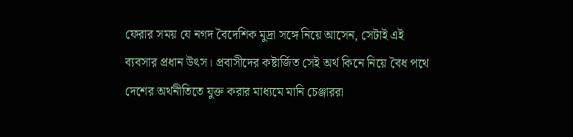ফেরার সময় যে নগদ বৈদেশিক মুদ্রা সঙ্গে নিয়ে আসেন, সেটাই এই ব্যবসার প্রধান উৎস। প্রবাসীদের কষ্টার্জিত সেই অর্থ কিনে নিয়ে বৈধ পথে দেশের অর্থনীতিতে যুক্ত করার মাধ্যমে মানি চেঞ্জাররা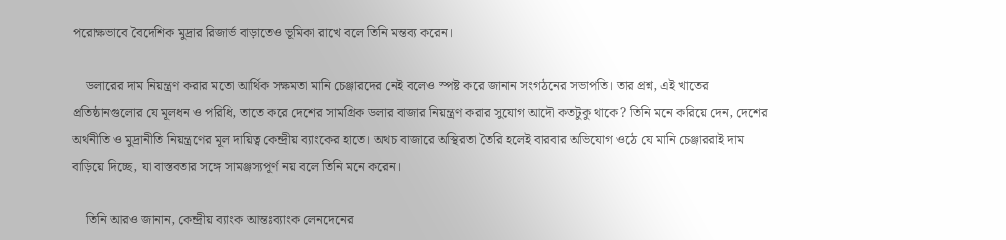পরোক্ষভাবে বৈদেশিক মুদ্রার রিজার্ভ বাড়াতেও ভূমিকা রাখে বলে তিনি মন্তব্য করেন।

    ডলারের দাম নিয়ন্ত্রণ করার মতো আর্থিক সক্ষমতা মানি চেঞ্জারদের নেই বলেও স্পষ্ট করে জানান সংগঠনের সভাপতি। তার প্রশ্ন, এই খাতের প্রতিষ্ঠানগুলোর যে মূলধন ও পরিধি, তাতে করে দেশের সামগ্রিক ডলার বাজার নিয়ন্ত্রণ করার সুযোগ আদৌ কতটুকু থাকে? তিনি মনে করিয়ে দেন, দেশের অর্থনীতি ও মুদ্রানীতি নিয়ন্ত্রণের মূল দায়িত্ব কেন্দ্রীয় ব্যাংকের হাতে। অথচ বাজারে অস্থিরতা তৈরি হলেই বারবার অভিযোগ ওঠে যে মানি চেঞ্জাররাই দাম বাড়িয়ে দিচ্ছে, যা বাস্তবতার সঙ্গে সামঞ্জস্যপূর্ণ নয় বলে তিনি মনে করেন।

    তিনি আরও জানান, কেন্দ্রীয় ব্যাংক আন্তঃব্যাংক লেনদেনের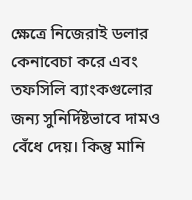ক্ষেত্রে নিজেরাই ডলার কেনাবেচা করে এবং তফসিলি ব্যাংকগুলোর জন্য সুনির্দিষ্টভাবে দামও বেঁধে দেয়। কিন্তু মানি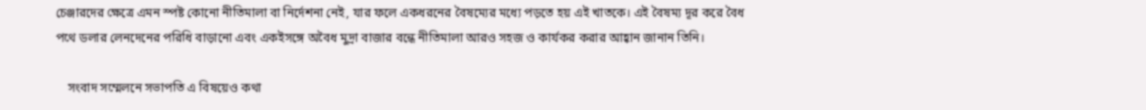চেঞ্জারদের ক্ষেত্রে এমন স্পষ্ট কোনো নীতিমালা বা নির্দেশনা নেই, যার ফলে একধরনের বৈষম্যের মধ্যে পড়তে হয় এই খাতকে। এই বৈষম্য দূর করে বৈধ পথে ডলার লেনদেনের পরিধি বাড়ানো এবং একইসঙ্গে অবৈধ মুদ্রা বাজার বন্ধে নীতিমালা আরও সহজ ও কার্যকর করার আহ্বান জানান তিনি।

    সংবাদ সম্মেলনে সভাপতি এ বিষয়েও কথা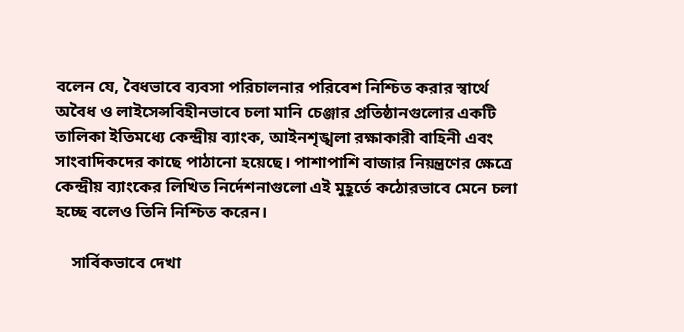বলেন যে, বৈধভাবে ব্যবসা পরিচালনার পরিবেশ নিশ্চিত করার স্বার্থে অবৈধ ও লাইসেন্সবিহীনভাবে চলা মানি চেঞ্জার প্রতিষ্ঠানগুলোর একটি তালিকা ইতিমধ্যে কেন্দ্রীয় ব্যাংক, আইনশৃঙ্খলা রক্ষাকারী বাহিনী এবং সাংবাদিকদের কাছে পাঠানো হয়েছে। পাশাপাশি বাজার নিয়ন্ত্রণের ক্ষেত্রে কেন্দ্রীয় ব্যাংকের লিখিত নির্দেশনাগুলো এই মুহূর্তে কঠোরভাবে মেনে চলা হচ্ছে বলেও তিনি নিশ্চিত করেন।

    সার্বিকভাবে দেখা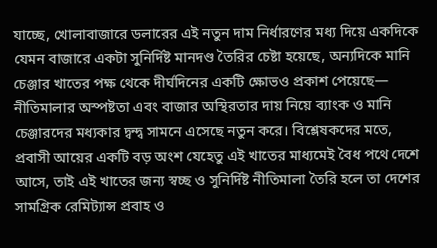যাচ্ছে, খোলাবাজারে ডলারের এই নতুন দাম নির্ধারণের মধ্য দিয়ে একদিকে যেমন বাজারে একটা সুনির্দিষ্ট মানদণ্ড তৈরির চেষ্টা হয়েছে, অন্যদিকে মানি চেঞ্জার খাতের পক্ষ থেকে দীর্ঘদিনের একটি ক্ষোভও প্রকাশ পেয়েছে— নীতিমালার অস্পষ্টতা এবং বাজার অস্থিরতার দায় নিয়ে ব্যাংক ও মানি চেঞ্জারদের মধ্যকার দ্বন্দ্ব সামনে এসেছে নতুন করে। বিশ্লেষকদের মতে, প্রবাসী আয়ের একটি বড় অংশ যেহেতু এই খাতের মাধ্যমেই বৈধ পথে দেশে আসে, তাই এই খাতের জন্য স্বচ্ছ ও সুনির্দিষ্ট নীতিমালা তৈরি হলে তা দেশের সামগ্রিক রেমিট্যান্স প্রবাহ ও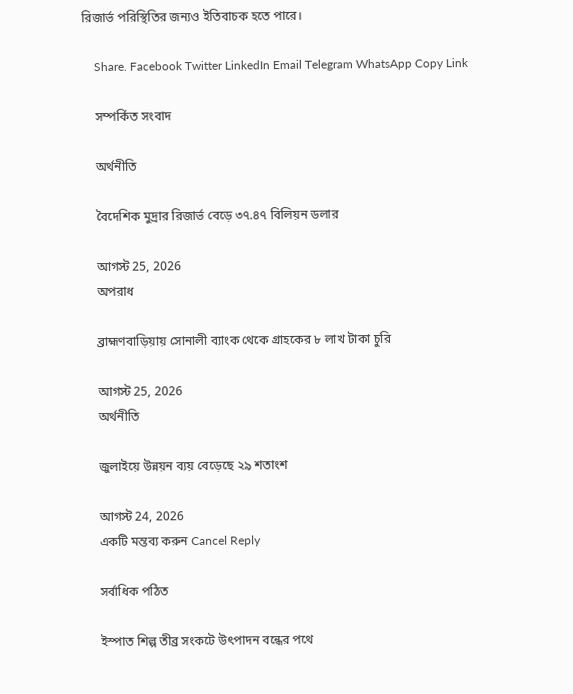রিজার্ভ পরিস্থিতির জন্যও ইতিবাচক হতে পারে।

    Share. Facebook Twitter LinkedIn Email Telegram WhatsApp Copy Link

    সম্পর্কিত সংবাদ

    অর্থনীতি

    বৈদেশিক মুদ্রার রিজার্ভ বেড়ে ৩৭.৪৭ বিলিয়ন ডলার

    আগস্ট 25, 2026
    অপরাধ

    ব্রাহ্মণবাড়িয়ায় সোনালী ব্যাংক থেকে গ্রাহকের ৮ লাখ টাকা চুরি

    আগস্ট 25, 2026
    অর্থনীতি

    জুলাইয়ে উন্নয়ন ব্যয় বেড়েছে ২৯ শতাংশ

    আগস্ট 24, 2026
    একটি মন্তব্য করুন Cancel Reply

    সর্বাধিক পঠিত

    ইস্পাত শিল্প তীব্র সংকটে উৎপাদন বন্ধের পথে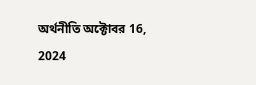অর্থনীতি অক্টোবর 16, 2024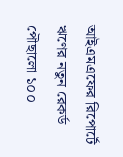আইএমএফের রিপোর্টে ঋণের নতুন রেকর্ড পৌছালো ১০০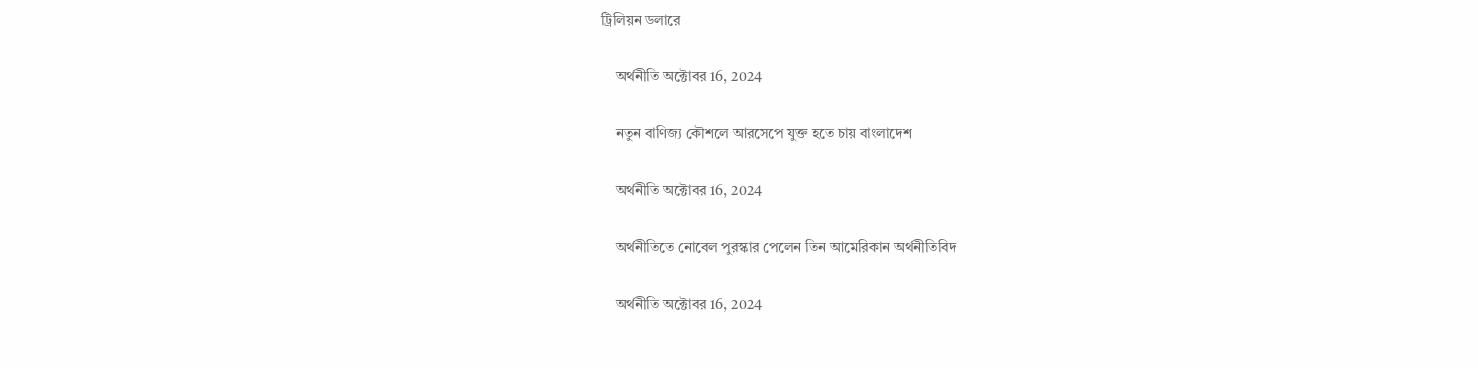ট্রিলিয়ন ডলারে

    অর্থনীতি অক্টোবর 16, 2024

    নতুন বাণিজ্য কৌশলে আরসেপে যুক্ত হতে চায় বাংলাদেশ

    অর্থনীতি অক্টোবর 16, 2024

    অর্থনীতিতে নোবেল পুরস্কার পেলেন তিন আমেরিকান অর্থনীতিবিদ

    অর্থনীতি অক্টোবর 16, 2024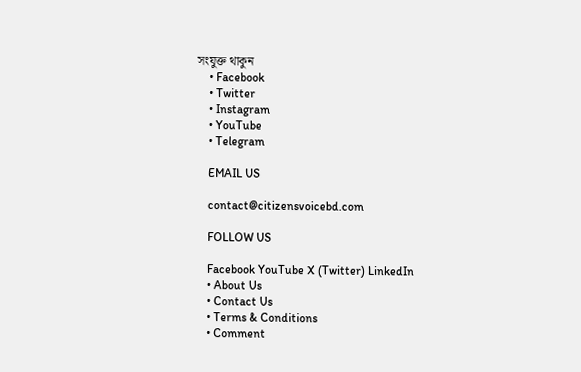সংযুক্ত থাকুন
    • Facebook
    • Twitter
    • Instagram
    • YouTube
    • Telegram

    EMAIL US

    contact@citizensvoicebd.com

    FOLLOW US

    Facebook YouTube X (Twitter) LinkedIn
    • About Us
    • Contact Us
    • Terms & Conditions
    • Comment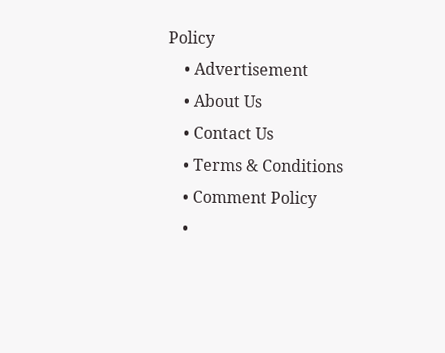Policy
    • Advertisement
    • About Us
    • Contact Us
    • Terms & Conditions
    • Comment Policy
    •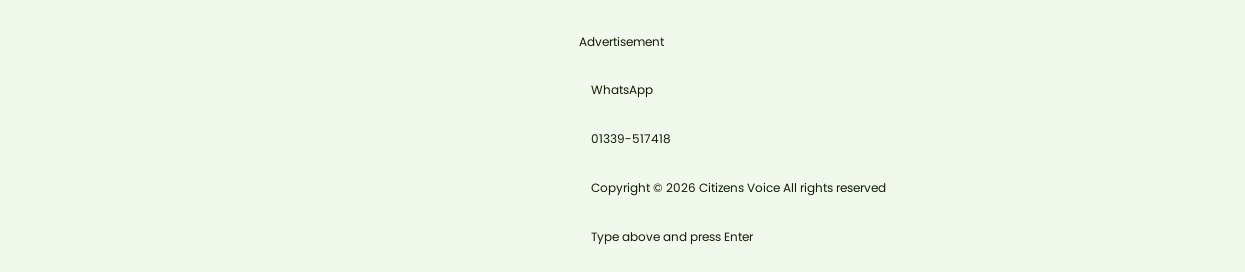Advertisement

    WhatsApp

    01339-517418

    Copyright © 2026 Citizens Voice All rights reserved

    Type above and press Enter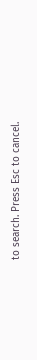to search. Press Esc to cancel.